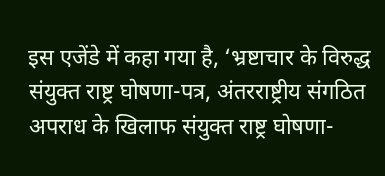इस एजेंडे में कहा गया है, ‘भ्रष्टाचार के विरुद्ध संयुक्त राष्ट्र घोषणा-पत्र, अंतरराष्ट्रीय संगठित अपराध के खिलाफ संयुक्त राष्ट्र घोषणा-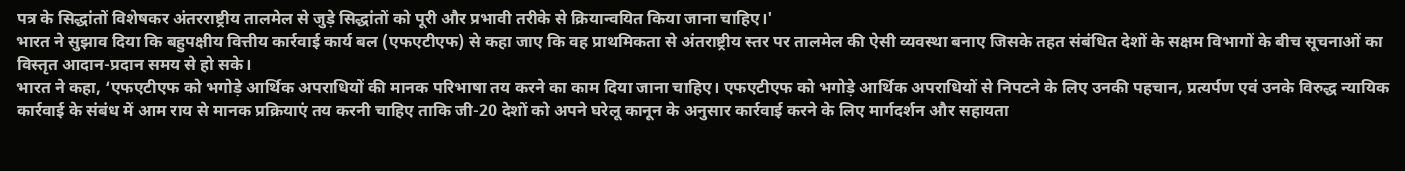पत्र के सिद्धांतों विशेषकर अंतरराष्ट्रीय तालमेल से जुड़े सिद्धांतों को पूरी और प्रभावी तरीके से क्रियान्वयित किया जाना चाहिए।'
भारत ने सुझाव दिया कि बहुपक्षीय वित्तीय कार्रवाई कार्य बल (एफएटीएफ) से कहा जाए कि वह प्राथमिकता से अंतराष्ट्रीय स्तर पर तालमेल की ऐसी व्यवस्था बनाए जिसके तहत संबंधित देशों के सक्षम विभागों के बीच सूचनाओं का विस्तृत आदान-प्रदान समय से हो सके।
भारत ने कहा, ‘एफएटीएफ को भगोड़े आर्थिक अपराधियों की मानक परिभाषा तय करने का काम दिया जाना चाहिए। एफएटीएफ को भगोड़े आर्थिक अपराधियों से निपटने के लिए उनकी पहचान, प्रत्यर्पण एवं उनके विरुद्ध न्यायिक कार्रवाई के संबंध में आम राय से मानक प्रक्रियाएं तय करनी चाहिए ताकि जी-20 देशों को अपने घरेलू कानून के अनुसार कार्रवाई करने के लिए मार्गदर्शन और सहायता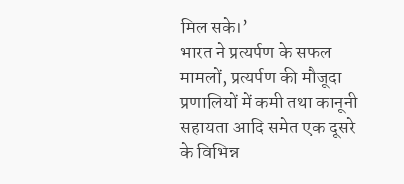मिल सके।’
भारत ने प्रत्यर्पण के सफल मामलों, प्रत्यर्पण की मौजूदा प्रणालियों में कमी तथा कानूनी सहायता आदि समेत एक दूसरे के विभिन्न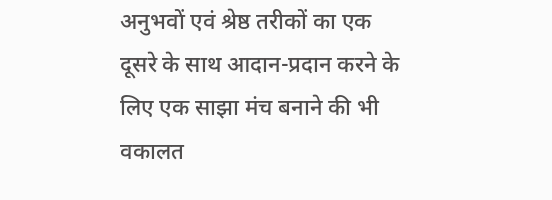अनुभवों एवं श्रेष्ठ तरीकों का एक दूसरे के साथ आदान-प्रदान करने के लिए एक साझा मंच बनाने की भी वकालत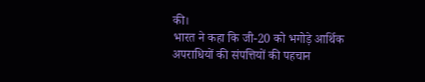की।
भारत ने कहा कि जी-20 को भगोड़े आर्थिक अपराधियों की संपत्तियों की पहचान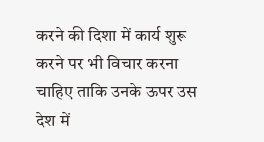करने की दिशा में कार्य शुरू करने पर भी विचार करना चाहिए ताकि उनके ऊपर उस देश में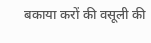बकाया करों की वसूली की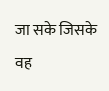जा सके जिसके वह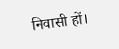निवासी हों।